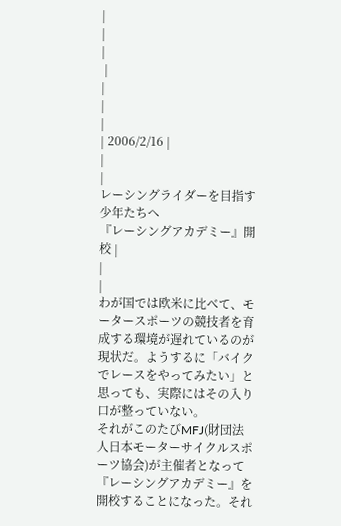|
|
|
 |
|
|
|
| 2006/2/16 |
|
|
レーシングライダーを目指す少年たちへ
『レーシングアカデミー』開校 |
|
|
わが国では欧米に比べて、モータースポーツの競技者を育成する環境が遅れているのが現状だ。ようするに「バイクでレースをやってみたい」と思っても、実際にはその入り口が整っていない。
それがこのたびMFJ(財団法人日本モーターサイクルスポーツ協会)が主催者となって『レーシングアカデミー』を開校することになった。それ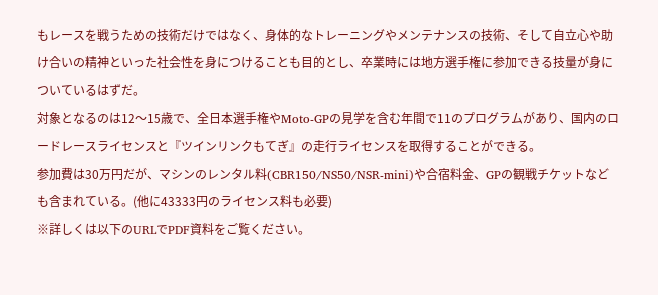もレースを戦うための技術だけではなく、身体的なトレーニングやメンテナンスの技術、そして自立心や助け合いの精神といった社会性を身につけることも目的とし、卒業時には地方選手権に参加できる技量が身についているはずだ。
対象となるのは12〜15歳で、全日本選手権やMoto-GPの見学を含む年間で11のプログラムがあり、国内のロードレースライセンスと『ツインリンクもてぎ』の走行ライセンスを取得することができる。
参加費は30万円だが、マシンのレンタル料(CBR150/NS50/NSR-mini)や合宿料金、GPの観戦チケットなども含まれている。(他に43333円のライセンス料も必要)
※詳しくは以下のURLでPDF資料をご覧ください。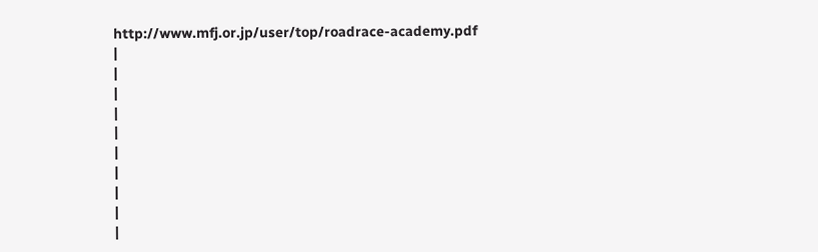http://www.mfj.or.jp/user/top/roadrace-academy.pdf
|
|
|
|
|
|
|
|
|
|